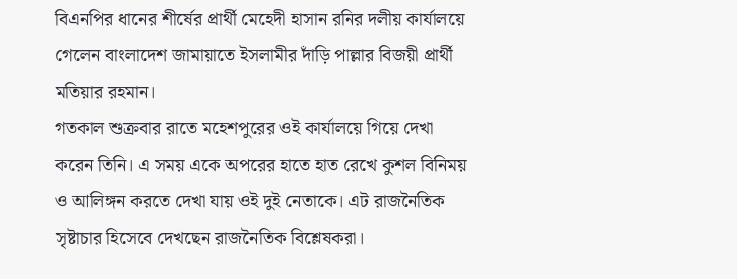বিএনপির ধানের শীর্ষের প্রার্থী মেহেদী হাসান রনির দলীয় কার্যালয়ে গেলেন বাংলাদেশ জামায়াতে ইসলামীর দাঁড়ি পাল্লার বিজয়ী প্রার্থী মতিয়ার রহমান।
গতকাল শুক্রবার রাতে মহেশপুরের ওই কার্যালয়ে গিয়ে দেখা করেন তিনি। এ সময় একে অপরের হাতে হাত রেখে কুশল বিনিময় ও আলিঙ্গন করতে দেখা যায় ওই দুই নেতাকে। এট রাজনৈতিক সৃষ্টাচার হিসেবে দেখছেন রাজনৈতিক বিশ্লেষকরা।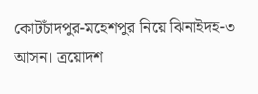কোটচাঁদপুর-মহেশপুর নিয়ে ঝিনাইদহ-৩ আসন। ত্রয়োদশ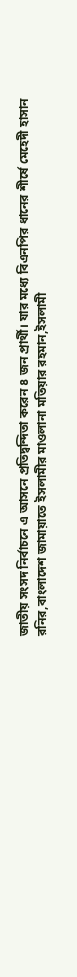জাতীয় সংসদ নির্বাচনে এ আসনে প্রতিদ্বন্দিতা করেন ৪ জন প্রার্থী। যার মধ্যে বিএনপির ধানের শীর্ষে মেহেদী হাসান রনির,বাংলাদেশ জামায়াতে ইসলামীর মাওলানা মতিয়ার রহমান,ইসলামী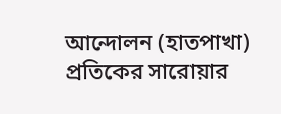আন্দোলন (হাতপাখা) প্রতিকের সারোয়ার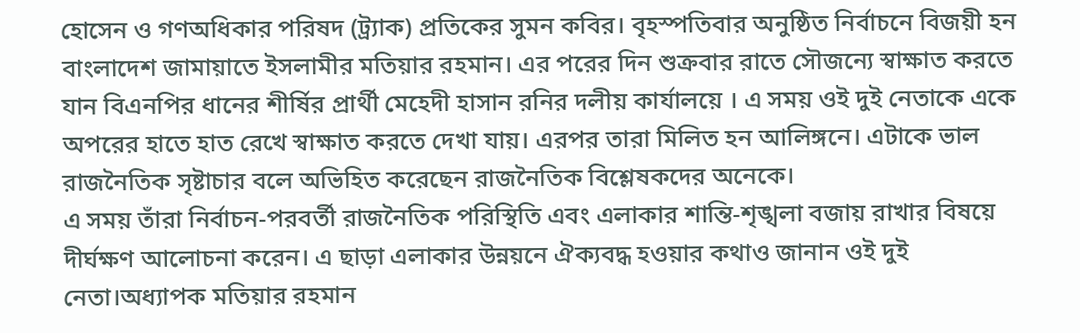হোসেন ও গণঅধিকার পরিষদ (ট্র্যাক) প্রতিকের সুমন কবির। বৃহস্পতিবার অনুষ্ঠিত নির্বাচনে বিজয়ী হন বাংলাদেশ জামায়াতে ইসলামীর মতিয়ার রহমান। এর পরের দিন শুক্রবার রাতে সৌজন্যে স্বাক্ষাত করতে যান বিএনপির ধানের শীর্ষির প্রার্থী মেহেদী হাসান রনির দলীয় কার্যালয়ে । এ সময় ওই দুই নেতাকে একে অপরের হাতে হাত রেখে স্বাক্ষাত করতে দেখা যায়। এরপর তারা মিলিত হন আলিঙ্গনে। এটাকে ভাল রাজনৈতিক সৃষ্টাচার বলে অভিহিত করেছেন রাজনৈতিক বিশ্লেষকদের অনেকে।
এ সময় তাঁরা নির্বাচন-পরবর্তী রাজনৈতিক পরিস্থিতি এবং এলাকার শান্তি-শৃঙ্খলা বজায় রাখার বিষয়ে দীর্ঘক্ষণ আলোচনা করেন। এ ছাড়া এলাকার উন্নয়নে ঐক্যবদ্ধ হওয়ার কথাও জানান ওই দুই নেতা।অধ্যাপক মতিয়ার রহমান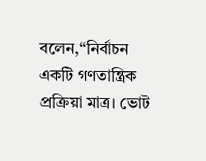বলেন,“নির্বাচন একটি গণতান্ত্রিক প্রক্রিয়া মাত্র। ভোট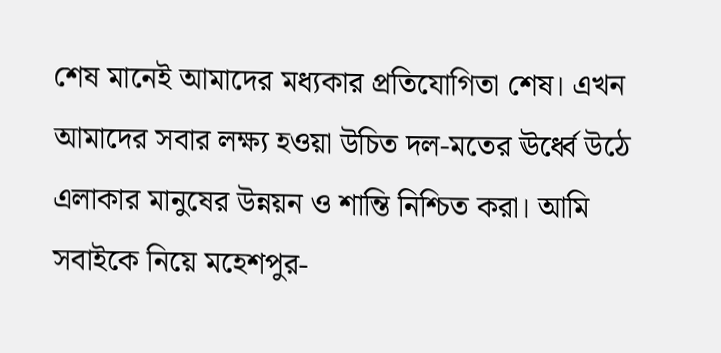শেষ মানেই আমাদের মধ্যকার প্রতিযোগিতা শেষ। এখন আমাদের সবার লক্ষ্য হওয়া উচিত দল-মতের ঊর্ধ্বে উঠে এলাকার মানুষের উন্নয়ন ও শান্তি নিশ্চিত করা। আমি সবাইকে নিয়ে মহেশপুর-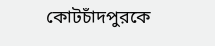কোটচাঁদপুরকে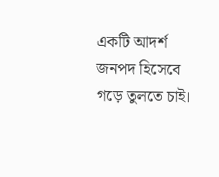একটি আদর্শ জনপদ হিসেবে গড়ে তুলতে চাই।